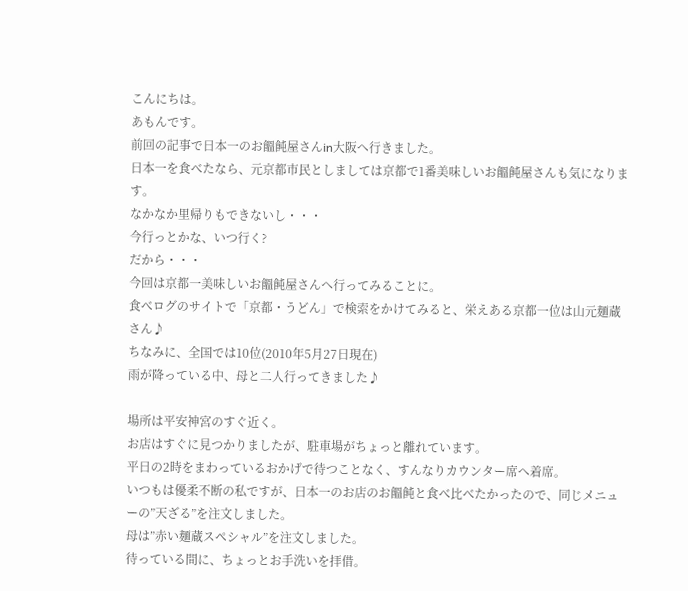こんにちは。
あもんです。
前回の記事で日本一のお饂飩屋さんin大阪へ行きました。
日本一を食べたなら、元京都市民としましては京都で1番美味しいお饂飩屋さんも気になります。
なかなか里帰りもできないし・・・
今行っとかな、いつ行く?
だから・・・
今回は京都一美味しいお饂飩屋さんへ行ってみることに。
食べログのサイトで「京都・うどん」で検索をかけてみると、栄えある京都一位は山元麺蔵さん♪
ちなみに、全国では10位(2010年5月27日現在)
雨が降っている中、母と二人行ってきました♪

場所は平安神宮のすぐ近く。
お店はすぐに見つかりましたが、駐車場がちょっと離れています。
平日の2時をまわっているおかげで待つことなく、すんなりカウンター席へ着席。
いつもは優柔不断の私ですが、日本一のお店のお饂飩と食べ比べたかったので、同じメニューの”天ざる”を注文しました。
母は”赤い麺蔵スペシャル”を注文しました。
待っている間に、ちょっとお手洗いを拝借。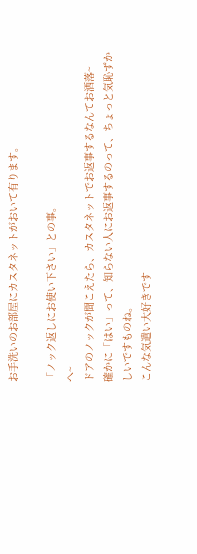お手洗いのお部屋にカスタネットがおいて有ります。

「ノック返しにお使い下さい」との事。
へ~
ドアのノックが聞こえたら、カスタネットでお返事するなんてお洒落~
確かに「はい」って、知らない人にお返事するのって、ちょっと気恥ずかしいですものね。
こんな気遣い大好きです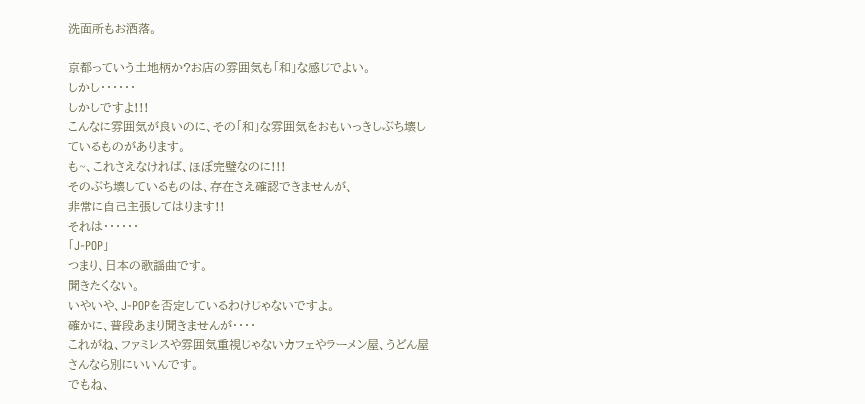洗面所もお洒落。

京都っていう土地柄か?お店の雰囲気も「和」な感じでよい。
しかし・・・・・・
しかしですよ!!!
こんなに雰囲気が良いのに、その「和」な雰囲気をおもいっきしぶち壊しているものがあります。
も~、これさえなければ、ほぼ完璧なのに!!!
そのぶち壊しているものは、存在さえ確認できませんが、
非常に自己主張してはります!!
それは・・・・・・
「J-POP」
つまり、日本の歌謡曲です。
聞きたくない。
いやいや、J-POPを否定しているわけじゃないですよ。
確かに、普段あまり聞きませんが・・・・
これがね、ファミレスや雰囲気重視じゃないカフェやラーメン屋、うどん屋さんなら別にいいんです。
でもね、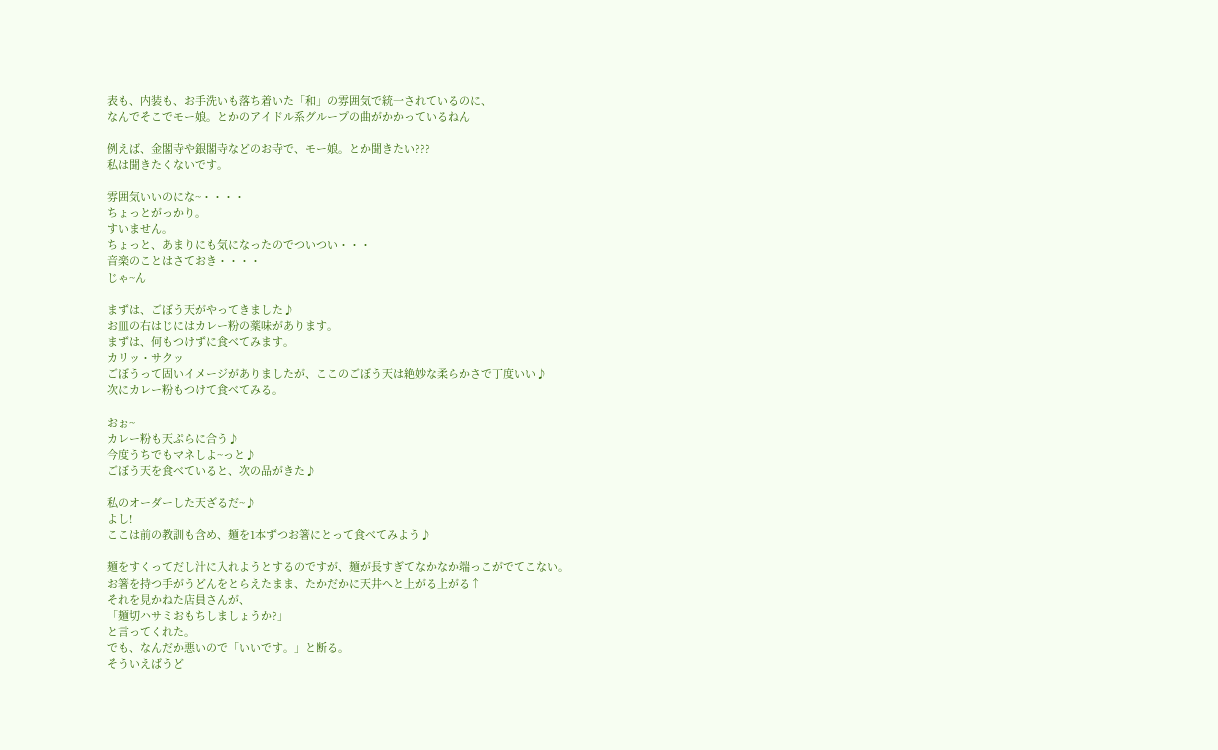表も、内装も、お手洗いも落ち着いた「和」の雰囲気で統一されているのに、
なんでそこでモー娘。とかのアイドル系グループの曲がかかっているねん

例えば、金閣寺や銀閣寺などのお寺で、モー娘。とか聞きたい???
私は聞きたくないです。

雰囲気いいのにな~・・・・
ちょっとがっかり。
すいません。
ちょっと、あまりにも気になったのでついつい・・・
音楽のことはさておき・・・・
じゃ~ん

まずは、ごぼう天がやってきました♪
お皿の右はじにはカレー粉の薬味があります。
まずは、何もつけずに食べてみます。
カリッ・サクッ
ごぼうって固いイメージがありましたが、ここのごぼう天は絶妙な柔らかさで丁度いい♪
次にカレー粉もつけて食べてみる。

おぉ~
カレー粉も天ぷらに合う♪
今度うちでもマネしよ~っと♪
ごぼう天を食べていると、次の品がきた♪

私のオーダーした天ざるだ~♪
よし!
ここは前の教訓も含め、麺を1本ずつお箸にとって食べてみよう♪

麺をすくってだし汁に入れようとするのですが、麺が長すぎてなかなか端っこがでてこない。
お箸を持つ手がうどんをとらえたまま、たかだかに天井へと上がる上がる↑
それを見かねた店員さんが、
「麺切ハサミおもちしましょうか?」
と言ってくれた。
でも、なんだか悪いので「いいです。」と断る。
そういえばうど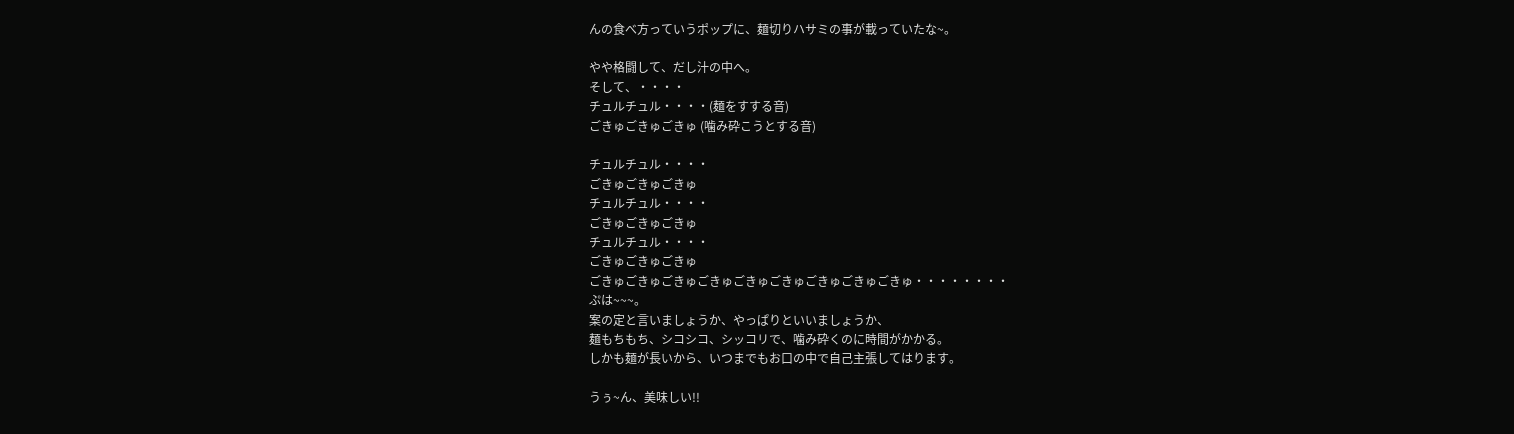んの食べ方っていうポップに、麺切りハサミの事が載っていたな~。

やや格闘して、だし汁の中へ。
そして、・・・・
チュルチュル・・・・(麺をすする音)
ごきゅごきゅごきゅ (噛み砕こうとする音)

チュルチュル・・・・
ごきゅごきゅごきゅ
チュルチュル・・・・
ごきゅごきゅごきゅ
チュルチュル・・・・
ごきゅごきゅごきゅ
ごきゅごきゅごきゅごきゅごきゅごきゅごきゅごきゅごきゅ・・・・・・・・
ぷは~~~。
案の定と言いましょうか、やっぱりといいましょうか、
麺もちもち、シコシコ、シッコリで、噛み砕くのに時間がかかる。
しかも麺が長いから、いつまでもお口の中で自己主張してはります。

うぅ~ん、美味しい!!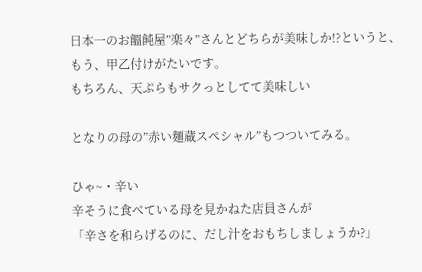日本一のお饂飩屋”楽々”さんとどちらが美味しか!?というと、
もう、甲乙付けがたいです。
もちろん、天ぷらもサクっとしてて美味しい

となりの母の”赤い麺蔵スペシャル”もつついてみる。

ひゃ~・辛い
辛そうに食べている母を見かねた店員さんが
「辛さを和らげるのに、だし汁をおもちしましょうか?」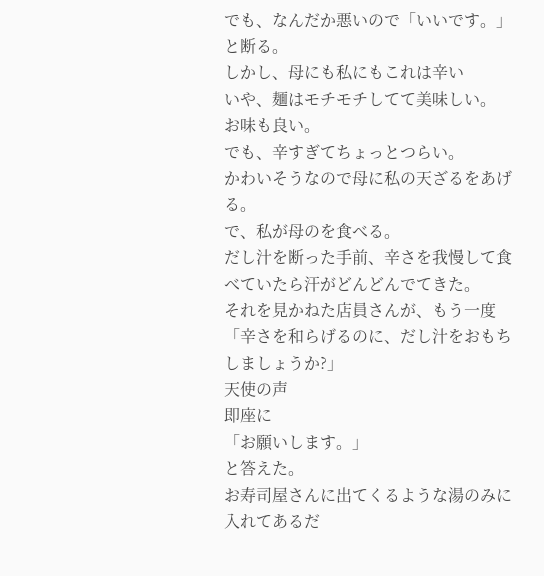でも、なんだか悪いので「いいです。」と断る。
しかし、母にも私にもこれは辛い
いや、麺はモチモチしてて美味しい。
お味も良い。
でも、辛すぎてちょっとつらい。
かわいそうなので母に私の天ざるをあげる。
で、私が母のを食べる。
だし汁を断った手前、辛さを我慢して食べていたら汗がどんどんでてきた。
それを見かねた店員さんが、もう一度
「辛さを和らげるのに、だし汁をおもちしましょうか?」
天使の声
即座に
「お願いします。」
と答えた。
お寿司屋さんに出てくるような湯のみに入れてあるだ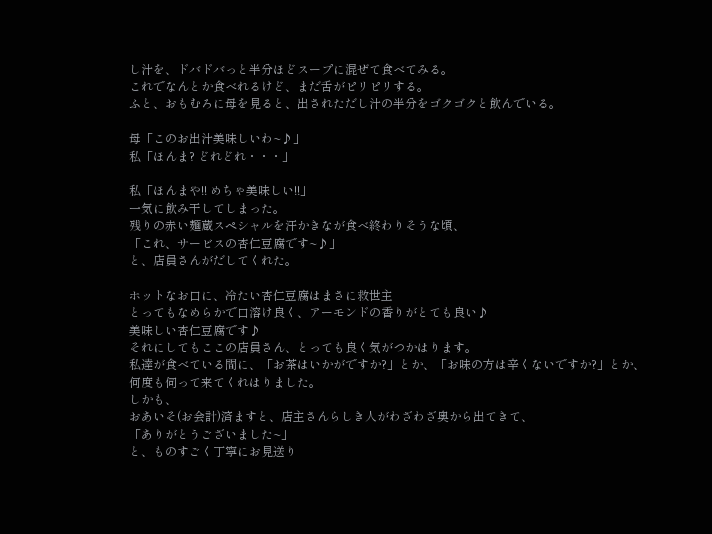し汁を、ドバドバっと半分ほどスープに混ぜて食べてみる。
これでなんとか食べれるけど、まだ舌がピリピリする。
ふと、おもむろに母を見ると、出されただし汁の半分をゴクゴクと飲んでいる。

母「このお出汁美味しいわ~♪」
私「ほんま? どれどれ・・・」

私「ほんまや!! めちゃ美味しい!!」
一気に飲み干してしまった。
残りの赤い麺蔵スペシャルを汗かきなが食べ終わりそうな頃、
「これ、サービスの杏仁豆腐です~♪」
と、店員さんがだしてくれた。

ホットなお口に、冷たい杏仁豆腐はまさに救世主
とってもなめらかで口溶け良く、アーモンドの香りがとても良い♪
美味しい杏仁豆腐です♪
それにしてもここの店員さん、とっても良く気がつかはります。
私達が食べている間に、「お茶はいかがですか?」とか、「お味の方は辛くないですか?」とか、
何度も伺って来てくれはりました。
しかも、
おあいそ(お会計)済ますと、店主さんらしき人がわざわざ奥から出てきて、
「ありがとうございました~」
と、ものすごく丁寧にお見送り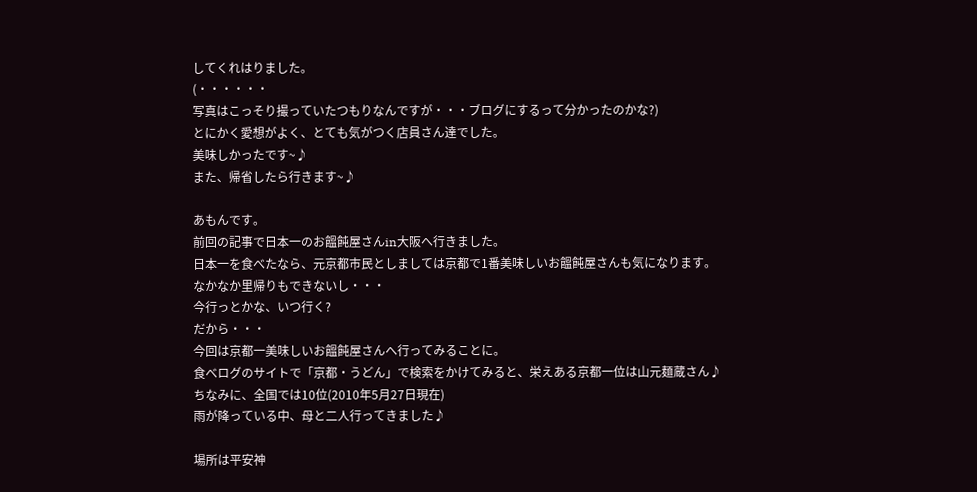してくれはりました。
(・・・・・・
写真はこっそり撮っていたつもりなんですが・・・ブログにするって分かったのかな?)
とにかく愛想がよく、とても気がつく店員さん達でした。
美味しかったです~♪
また、帰省したら行きます~♪

あもんです。
前回の記事で日本一のお饂飩屋さんin大阪へ行きました。
日本一を食べたなら、元京都市民としましては京都で1番美味しいお饂飩屋さんも気になります。
なかなか里帰りもできないし・・・
今行っとかな、いつ行く?
だから・・・
今回は京都一美味しいお饂飩屋さんへ行ってみることに。
食べログのサイトで「京都・うどん」で検索をかけてみると、栄えある京都一位は山元麺蔵さん♪
ちなみに、全国では10位(2010年5月27日現在)
雨が降っている中、母と二人行ってきました♪

場所は平安神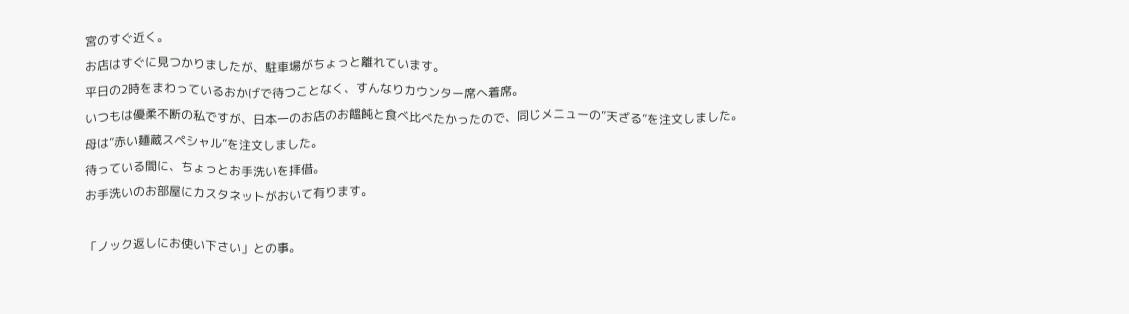宮のすぐ近く。
お店はすぐに見つかりましたが、駐車場がちょっと離れています。
平日の2時をまわっているおかげで待つことなく、すんなりカウンター席へ着席。
いつもは優柔不断の私ですが、日本一のお店のお饂飩と食べ比べたかったので、同じメニューの”天ざる”を注文しました。
母は”赤い麺蔵スペシャル”を注文しました。
待っている間に、ちょっとお手洗いを拝借。
お手洗いのお部屋にカスタネットがおいて有ります。

「ノック返しにお使い下さい」との事。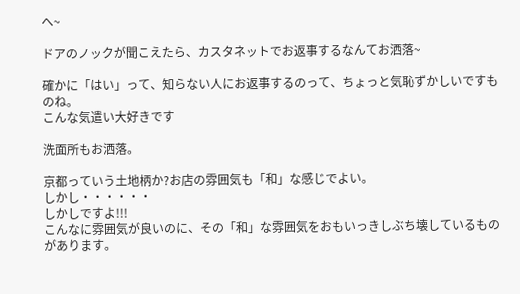へ~

ドアのノックが聞こえたら、カスタネットでお返事するなんてお洒落~

確かに「はい」って、知らない人にお返事するのって、ちょっと気恥ずかしいですものね。
こんな気遣い大好きです

洗面所もお洒落。

京都っていう土地柄か?お店の雰囲気も「和」な感じでよい。
しかし・・・・・・
しかしですよ!!!
こんなに雰囲気が良いのに、その「和」な雰囲気をおもいっきしぶち壊しているものがあります。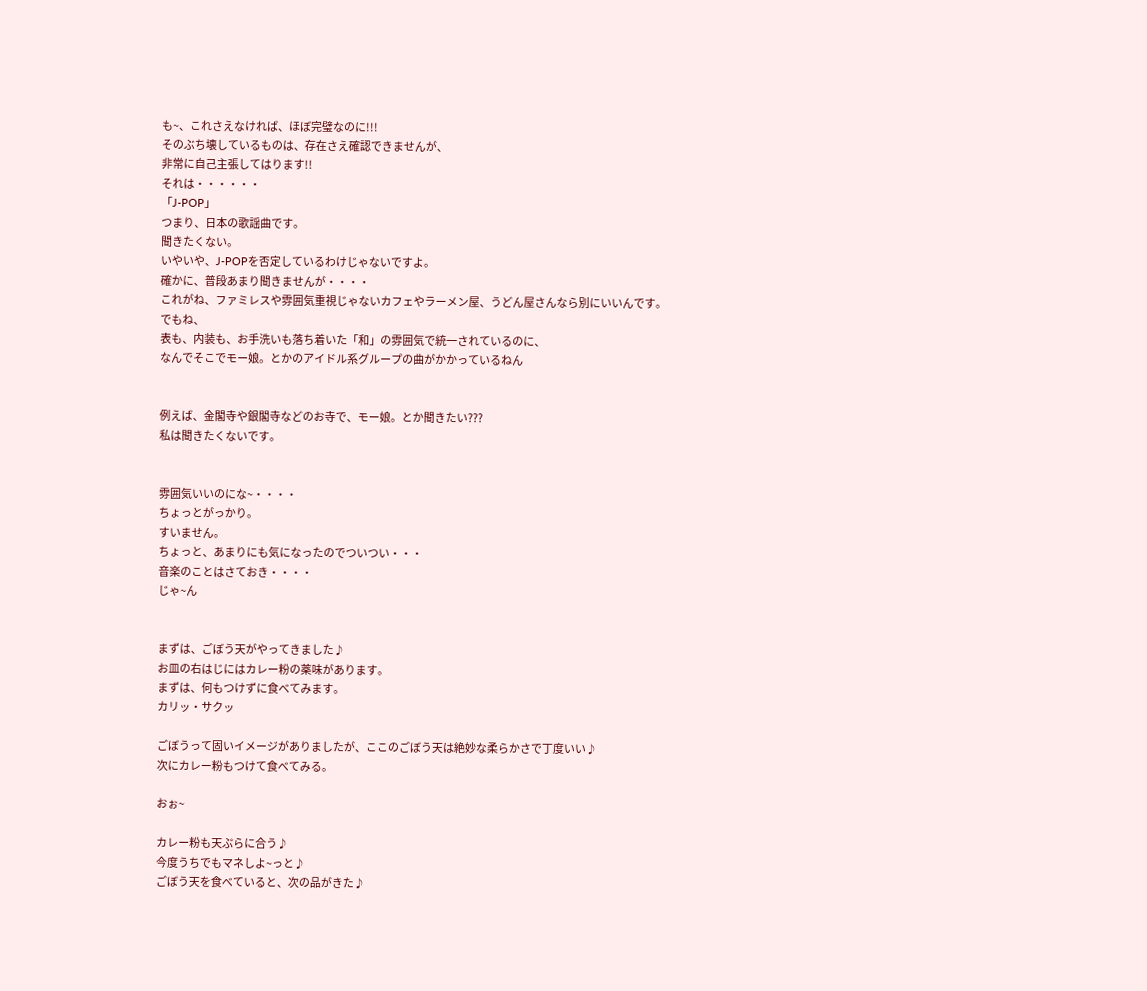も~、これさえなければ、ほぼ完璧なのに!!!
そのぶち壊しているものは、存在さえ確認できませんが、
非常に自己主張してはります!!
それは・・・・・・
「J-POP」
つまり、日本の歌謡曲です。
聞きたくない。
いやいや、J-POPを否定しているわけじゃないですよ。
確かに、普段あまり聞きませんが・・・・
これがね、ファミレスや雰囲気重視じゃないカフェやラーメン屋、うどん屋さんなら別にいいんです。
でもね、
表も、内装も、お手洗いも落ち着いた「和」の雰囲気で統一されているのに、
なんでそこでモー娘。とかのアイドル系グループの曲がかかっているねん


例えば、金閣寺や銀閣寺などのお寺で、モー娘。とか聞きたい???
私は聞きたくないです。


雰囲気いいのにな~・・・・
ちょっとがっかり。
すいません。
ちょっと、あまりにも気になったのでついつい・・・
音楽のことはさておき・・・・
じゃ~ん


まずは、ごぼう天がやってきました♪
お皿の右はじにはカレー粉の薬味があります。
まずは、何もつけずに食べてみます。
カリッ・サクッ

ごぼうって固いイメージがありましたが、ここのごぼう天は絶妙な柔らかさで丁度いい♪
次にカレー粉もつけて食べてみる。

おぉ~

カレー粉も天ぷらに合う♪
今度うちでもマネしよ~っと♪
ごぼう天を食べていると、次の品がきた♪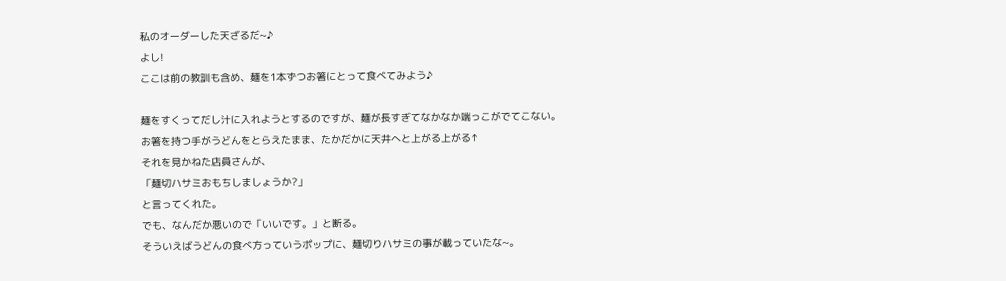私のオーダーした天ざるだ~♪
よし!
ここは前の教訓も含め、麺を1本ずつお箸にとって食べてみよう♪

麺をすくってだし汁に入れようとするのですが、麺が長すぎてなかなか端っこがでてこない。
お箸を持つ手がうどんをとらえたまま、たかだかに天井へと上がる上がる↑
それを見かねた店員さんが、
「麺切ハサミおもちしましょうか?」
と言ってくれた。
でも、なんだか悪いので「いいです。」と断る。
そういえばうどんの食べ方っていうポップに、麺切りハサミの事が載っていたな~。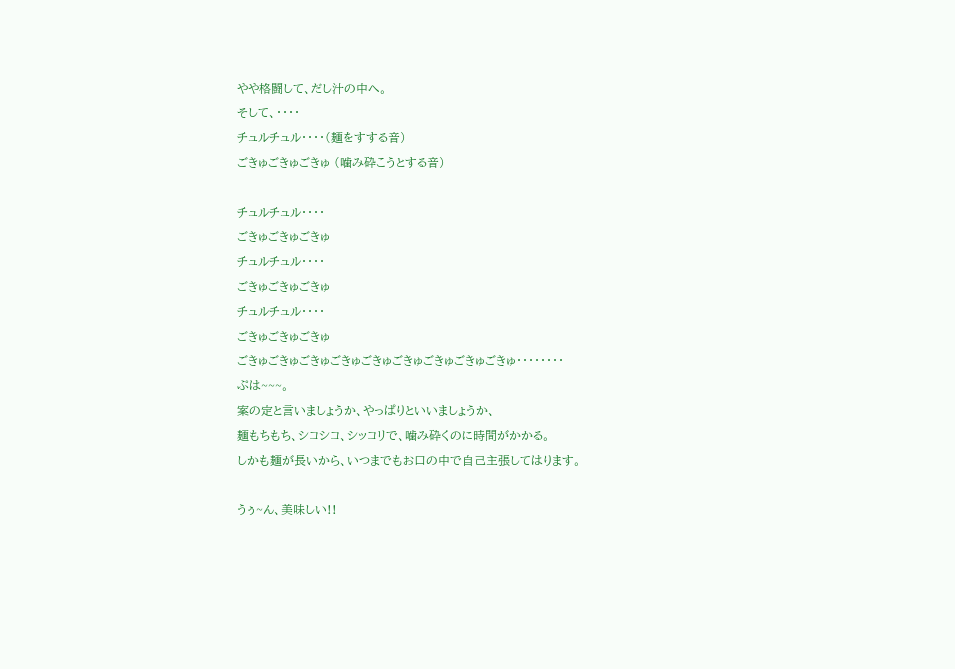やや格闘して、だし汁の中へ。
そして、・・・・
チュルチュル・・・・(麺をすする音)
ごきゅごきゅごきゅ (噛み砕こうとする音)

チュルチュル・・・・
ごきゅごきゅごきゅ
チュルチュル・・・・
ごきゅごきゅごきゅ
チュルチュル・・・・
ごきゅごきゅごきゅ
ごきゅごきゅごきゅごきゅごきゅごきゅごきゅごきゅごきゅ・・・・・・・・
ぷは~~~。
案の定と言いましょうか、やっぱりといいましょうか、
麺もちもち、シコシコ、シッコリで、噛み砕くのに時間がかかる。
しかも麺が長いから、いつまでもお口の中で自己主張してはります。

うぅ~ん、美味しい!!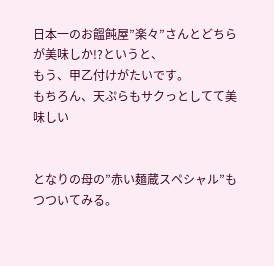日本一のお饂飩屋”楽々”さんとどちらが美味しか!?というと、
もう、甲乙付けがたいです。
もちろん、天ぷらもサクっとしてて美味しい


となりの母の”赤い麺蔵スペシャル”もつついてみる。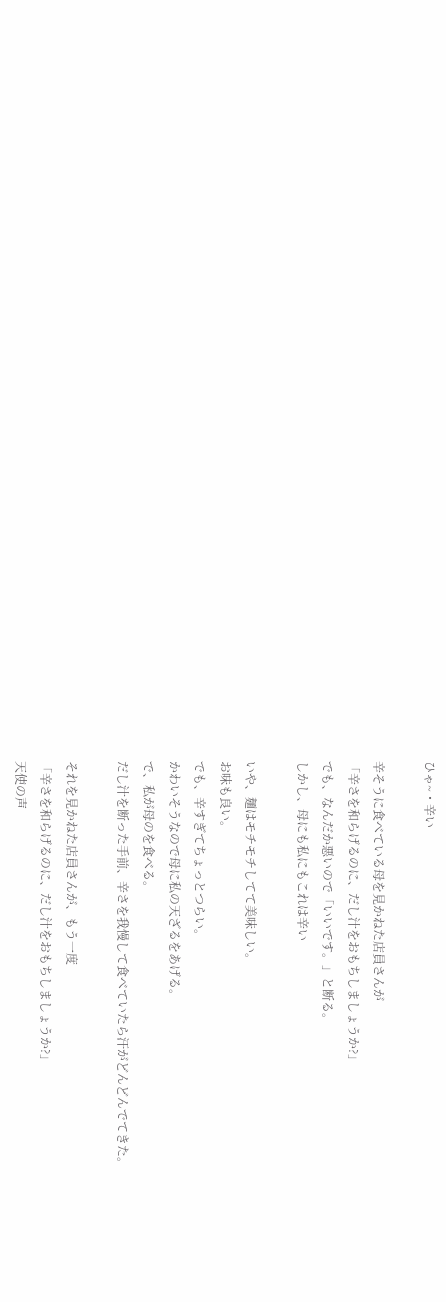ひゃ~・辛い

辛そうに食べている母を見かねた店員さんが
「辛さを和らげるのに、だし汁をおもちしましょうか?」
でも、なんだか悪いので「いいです。」と断る。
しかし、母にも私にもこれは辛い

いや、麺はモチモチしてて美味しい。
お味も良い。
でも、辛すぎてちょっとつらい。
かわいそうなので母に私の天ざるをあげる。
で、私が母のを食べる。
だし汁を断った手前、辛さを我慢して食べていたら汗がどんどんでてきた。

それを見かねた店員さんが、もう一度
「辛さを和らげるのに、だし汁をおもちしましょうか?」
天使の声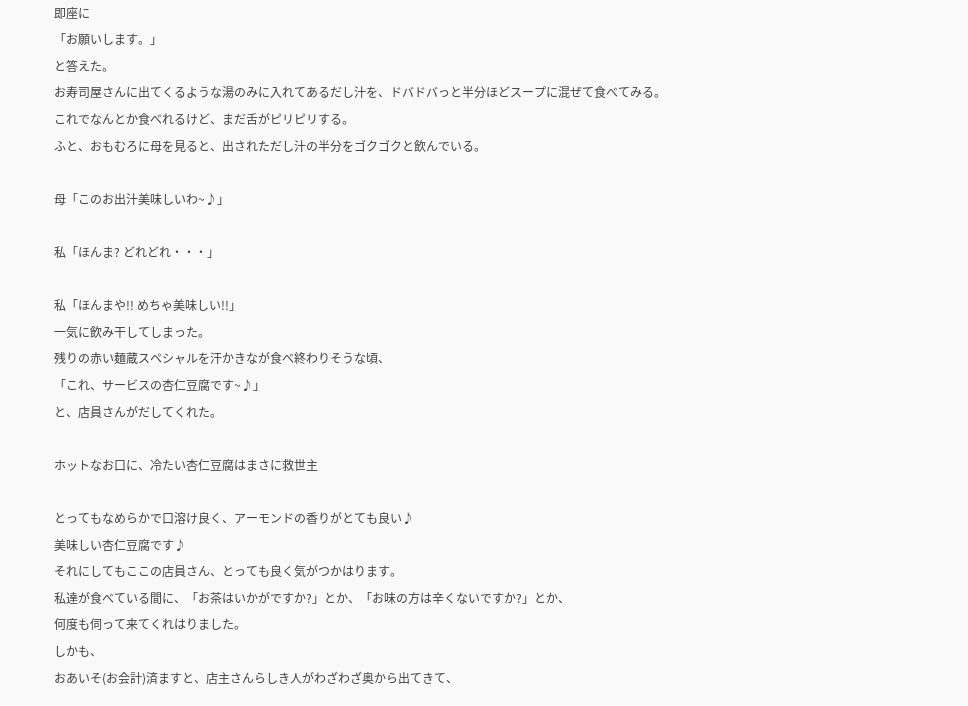即座に
「お願いします。」
と答えた。
お寿司屋さんに出てくるような湯のみに入れてあるだし汁を、ドバドバっと半分ほどスープに混ぜて食べてみる。
これでなんとか食べれるけど、まだ舌がピリピリする。
ふと、おもむろに母を見ると、出されただし汁の半分をゴクゴクと飲んでいる。

母「このお出汁美味しいわ~♪」

私「ほんま? どれどれ・・・」

私「ほんまや!! めちゃ美味しい!!」
一気に飲み干してしまった。
残りの赤い麺蔵スペシャルを汗かきなが食べ終わりそうな頃、
「これ、サービスの杏仁豆腐です~♪」
と、店員さんがだしてくれた。

ホットなお口に、冷たい杏仁豆腐はまさに救世主

とってもなめらかで口溶け良く、アーモンドの香りがとても良い♪
美味しい杏仁豆腐です♪
それにしてもここの店員さん、とっても良く気がつかはります。
私達が食べている間に、「お茶はいかがですか?」とか、「お味の方は辛くないですか?」とか、
何度も伺って来てくれはりました。
しかも、
おあいそ(お会計)済ますと、店主さんらしき人がわざわざ奥から出てきて、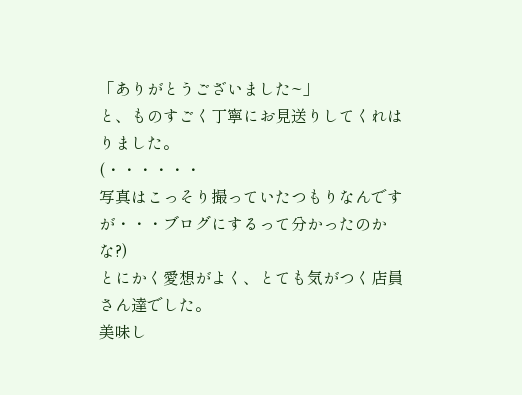「ありがとうございました~」
と、ものすごく丁寧にお見送りしてくれはりました。
(・・・・・・
写真はこっそり撮っていたつもりなんですが・・・ブログにするって分かったのかな?)
とにかく愛想がよく、とても気がつく店員さん達でした。
美味し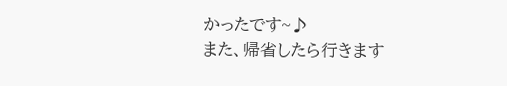かったです~♪
また、帰省したら行きます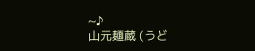~♪
山元麺蔵 (うど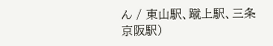ん / 東山駅、蹴上駅、三条京阪駅)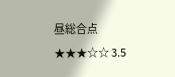昼総合点★★★☆☆ 3.5